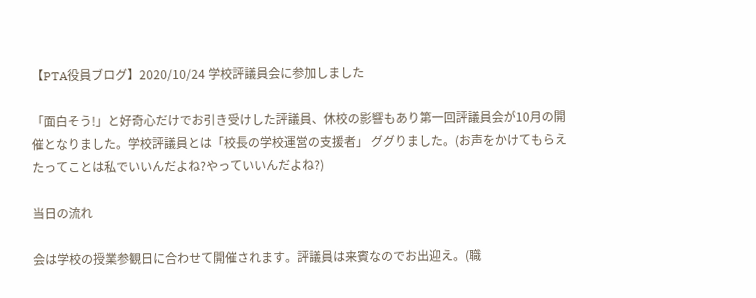【PTA役員ブログ】2020/10/24 学校評議員会に参加しました

「面白そう!」と好奇心だけでお引き受けした評議員、休校の影響もあり第一回評議員会が10月の開催となりました。学校評議員とは「校長の学校運営の支援者」 ググりました。(お声をかけてもらえたってことは私でいいんだよね?やっていいんだよね?)

当日の流れ

会は学校の授業参観日に合わせて開催されます。評議員は来賓なのでお出迎え。(職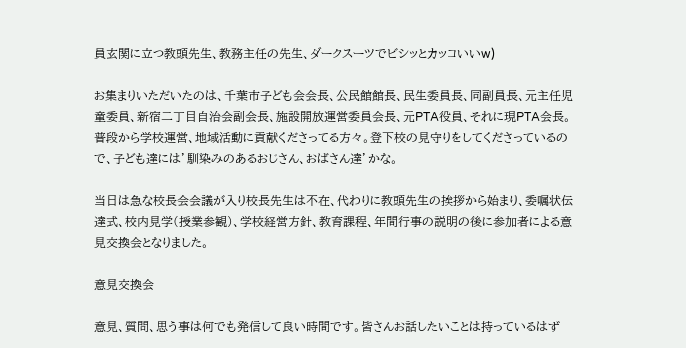員玄関に立つ教頭先生、教務主任の先生、ダークスーツでビシッとカッコいいw)

お集まりいただいたのは、千葉市子ども会会長、公民館館長、民生委員長、同副員長、元主任児童委員、新宿二丁目自治会副会長、施設開放運営委員会長、元PTA役員、それに現PTA会長。
普段から学校運営、地域活動に貢献くださってる方々。登下校の見守りをしてくださっているので、子ども達には’馴染みのあるおじさん、おばさん達’かな。

当日は急な校長会会議が入り校長先生は不在、代わりに教頭先生の挨拶から始まり、委嘱状伝達式、校内見学(授業参観)、学校経営方針、教育課程、年間行事の説明の後に参加者による意見交換会となりました。

意見交換会

意見、質問、思う事は何でも発信して良い時間です。皆さんお話したいことは持っているはず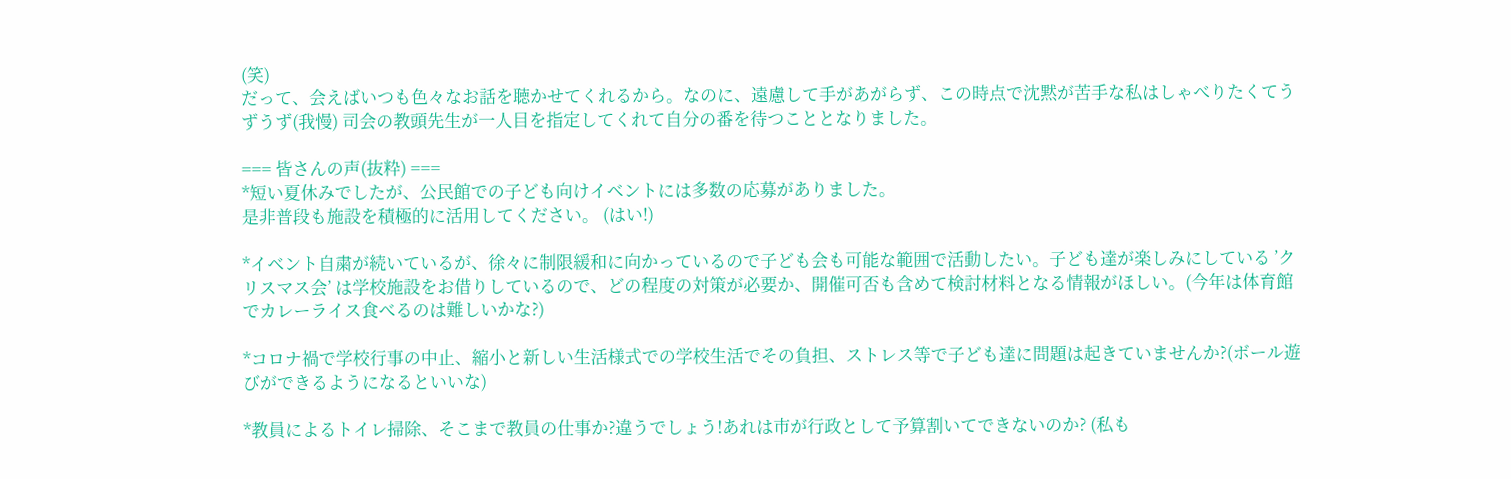(笑)
だって、会えばいつも色々なお話を聴かせてくれるから。なのに、遠慮して手があがらず、この時点で沈黙が苦手な私はしゃべりたくてうずうず(我慢) 司会の教頭先生が一人目を指定してくれて自分の番を待つこととなりました。

=== 皆さんの声(抜粋) ===
*短い夏休みでしたが、公民館での子ども向けイベントには多数の応募がありました。
是非普段も施設を積極的に活用してください。 (はい!)

*イベント自粛が続いているが、徐々に制限緩和に向かっているので子ども会も可能な範囲で活動したい。子ども達が楽しみにしている ’クリスマス会’ は学校施設をお借りしているので、どの程度の対策が必要か、開催可否も含めて検討材料となる情報がほしい。(今年は体育館でカレーライス食べるのは難しいかな?)

*コロナ禍で学校行事の中止、縮小と新しい生活様式での学校生活でその負担、ストレス等で子ども達に問題は起きていませんか?(ボール遊びができるようになるといいな)

*教員によるトイレ掃除、そこまで教員の仕事か?違うでしょう!あれは市が行政として予算割いてできないのか? (私も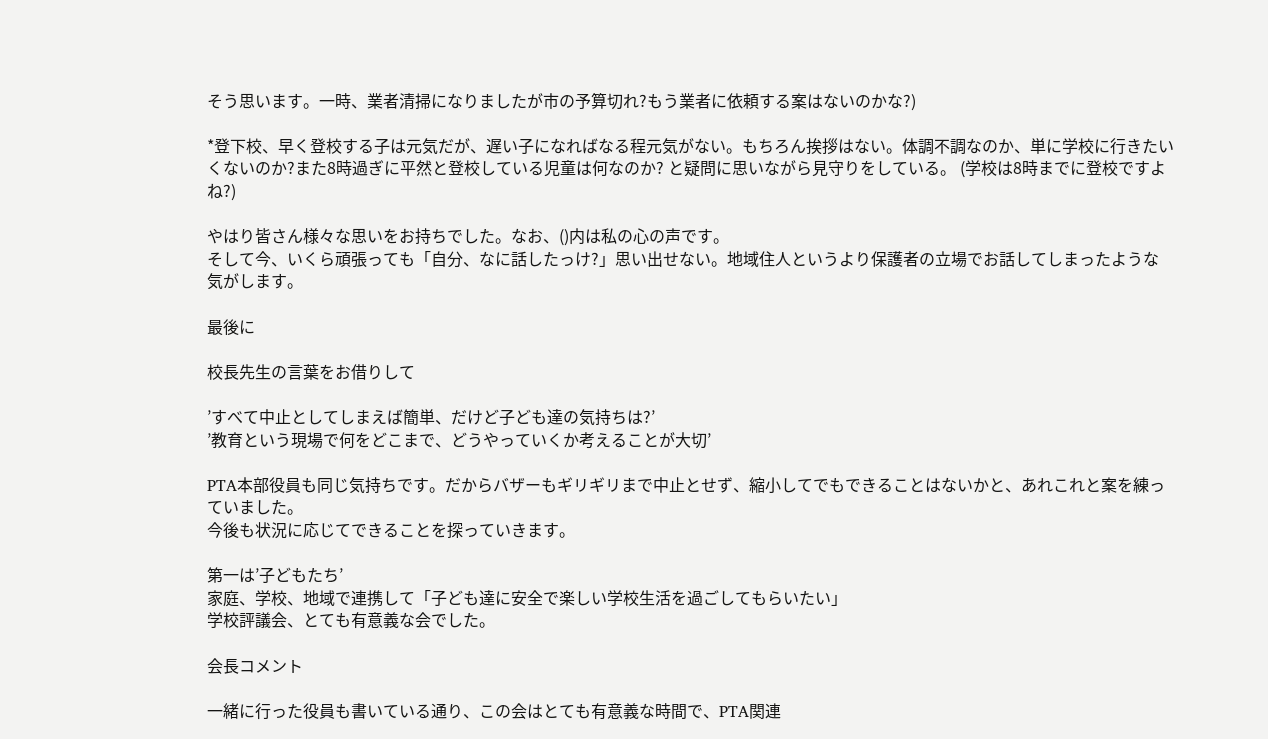そう思います。一時、業者清掃になりましたが市の予算切れ?もう業者に依頼する案はないのかな?)

*登下校、早く登校する子は元気だが、遅い子になればなる程元気がない。もちろん挨拶はない。体調不調なのか、単に学校に行きたいくないのか?また8時過ぎに平然と登校している児童は何なのか? と疑問に思いながら見守りをしている。 (学校は8時までに登校ですよね?)

やはり皆さん様々な思いをお持ちでした。なお、()内は私の心の声です。
そして今、いくら頑張っても「自分、なに話したっけ?」思い出せない。地域住人というより保護者の立場でお話してしまったような気がします。

最後に

校長先生の言葉をお借りして

’すべて中止としてしまえば簡単、だけど子ども達の気持ちは?’
’教育という現場で何をどこまで、どうやっていくか考えることが大切’

PTA本部役員も同じ気持ちです。だからバザーもギリギリまで中止とせず、縮小してでもできることはないかと、あれこれと案を練っていました。
今後も状況に応じてできることを探っていきます。

第一は’子どもたち’
家庭、学校、地域で連携して「子ども達に安全で楽しい学校生活を過ごしてもらいたい」
学校評議会、とても有意義な会でした。

会長コメント

一緒に行った役員も書いている通り、この会はとても有意義な時間で、PTA関連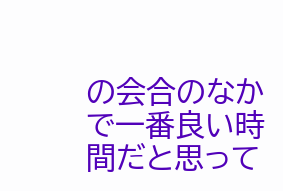の会合のなかで一番良い時間だと思って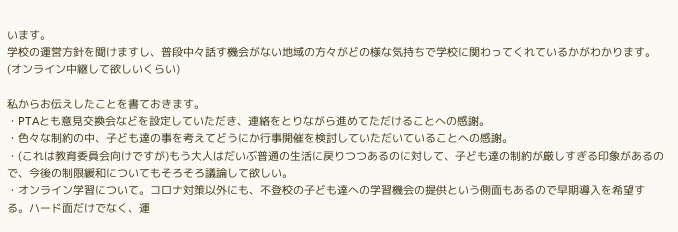います。
学校の運営方針を聞けますし、普段中々話す機会がない地域の方々がどの様な気持ちで学校に関わってくれているかがわかります。 (オンライン中継して欲しいくらい)

私からお伝えしたことを書ておきます。
・PTAとも意見交換会などを設定していただき、連絡をとりながら進めてただけることへの感謝。
・色々な制約の中、子ども達の事を考えてどうにか行事開催を検討していただいていることへの感謝。
・(これは教育委員会向けですが)もう大人はだいぶ普通の生活に戻りつつあるのに対して、子ども達の制約が厳しすぎる印象があるので、今後の制限緩和についてもそろそろ議論して欲しい。
・オンライン学習について。コロナ対策以外にも、不登校の子ども達への学習機会の提供という側面もあるので早期導入を希望する。ハード面だけでなく、運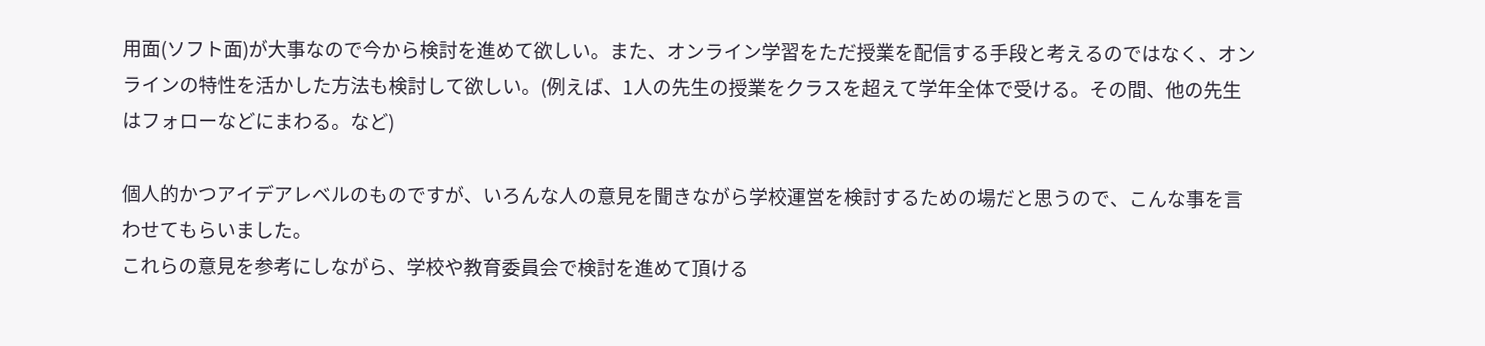用面(ソフト面)が大事なので今から検討を進めて欲しい。また、オンライン学習をただ授業を配信する手段と考えるのではなく、オンラインの特性を活かした方法も検討して欲しい。(例えば、1人の先生の授業をクラスを超えて学年全体で受ける。その間、他の先生はフォローなどにまわる。など)

個人的かつアイデアレベルのものですが、いろんな人の意見を聞きながら学校運営を検討するための場だと思うので、こんな事を言わせてもらいました。
これらの意見を参考にしながら、学校や教育委員会で検討を進めて頂ける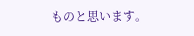ものと思います。